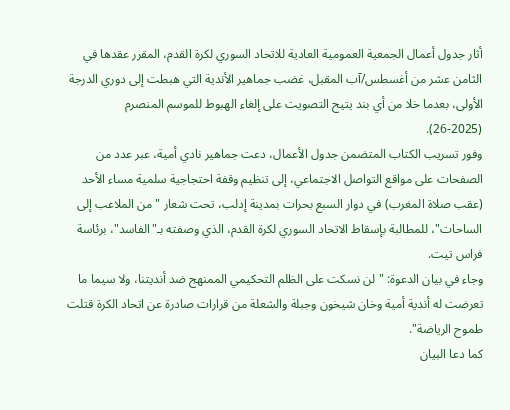أثار جدول أعمال الجمعية العمومية العادية للاتحاد السوري لكرة القدم، المقرر عقدها في الثامن عشر من أغسطس/آب المقبل، غضب جماهير الأندية التي هبطت إلى دوري الدرجة الأولى، بعدما خلا من أي بند يتيح التصويت على إلغاء الهبوط للموسم المنصرم (2025-26).
وفور تسريب الكتاب المتضمن جدول الأعمال، دعت جماهير نادي أمية، عبر عدد من الصفحات على مواقع التواصل الاجتماعي، إلى تنظيم وقفة احتجاجية سلمية مساء الأحد (عقب صلاة المغرب) في دوار السبع بحرات بمدينة إدلب، تحت شعار "من الملاعب إلى الساحات"، للمطالبة بإسقاط الاتحاد السوري لكرة القدم، الذي وصفته بـ"الفاسد"، برئاسة فراس تيت.
وجاء في بيان الدعوة: "لن نسكت على الظلم التحكيمي الممنهج ضد أنديتنا، ولا سيما ما تعرضت له أندية أمية وخان شيخون وجبلة والشعلة من قرارات صادرة عن اتحاد الكرة قتلت طموح الرياضة".
كما دعا البيان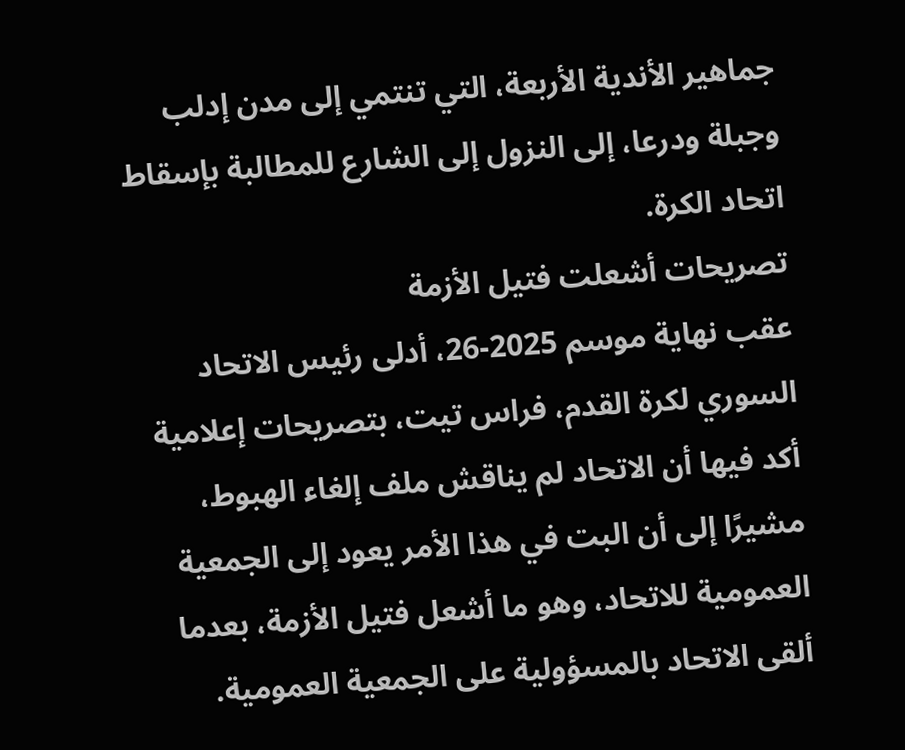جماهير الأندية الأربعة، التي تنتمي إلى مدن إدلب وجبلة ودرعا، إلى النزول إلى الشارع للمطالبة بإسقاط اتحاد الكرة.
تصريحات أشعلت فتيل الأزمة
عقب نهاية موسم 2025-26، أدلى رئيس الاتحاد السوري لكرة القدم، فراس تيت، بتصريحات إعلامية أكد فيها أن الاتحاد لم يناقش ملف إلغاء الهبوط، مشيرًا إلى أن البت في هذا الأمر يعود إلى الجمعية العمومية للاتحاد، وهو ما أشعل فتيل الأزمة، بعدما ألقى الاتحاد بالمسؤولية على الجمعية العمومية.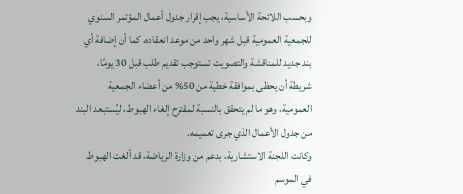وبحسب اللائحة الأساسية، يجب إقرار جدول أعمال المؤتمر السنوي للجمعية العمومية قبل شهر واحد من موعد انعقاده، كما أن إضافة أي بند جديد للمناقشة والتصويت تستوجب تقديم طلب قبل 30 يومًا، شريطة أن يحظى بموافقة خطية من 50% من أعضاء الجمعية العمومية، وهو ما لم يتحقق بالنسبة لمقترح إلغاء الهبوط، ليُستبعد البند من جدول الأعمال الذي جرى تعميمه.
وكانت اللجنة الاستشارية، بدعم من وزارة الرياضة، قد ألغت الهبوط في الموسم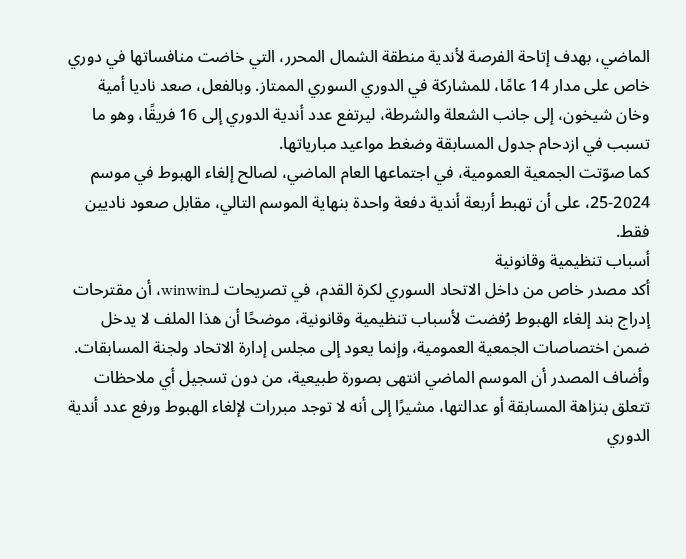الماضي، بهدف إتاحة الفرصة لأندية منطقة الشمال المحرر، التي خاضت منافساتها في دوري خاص على مدار 14 عامًا، للمشاركة في الدوري السوري الممتاز. وبالفعل، صعد ناديا أمية وخان شيخون، إلى جانب الشعلة والشرطة، ليرتفع عدد أندية الدوري إلى 16 فريقًا، وهو ما تسبب في ازدحام جدول المسابقة وضغط مواعيد مبارياتها.
كما صوّتت الجمعية العمومية، في اجتماعها العام الماضي، لصالح إلغاء الهبوط في موسم 2024-25، على أن تهبط أربعة أندية دفعة واحدة بنهاية الموسم التالي، مقابل صعود ناديين فقط.
أسباب تنظيمية وقانونية
أكد مصدر خاص من داخل الاتحاد السوري لكرة القدم، في تصريحات لـwinwin، أن مقترحات إدراج بند إلغاء الهبوط رُفضت لأسباب تنظيمية وقانونية، موضحًا أن هذا الملف لا يدخل ضمن اختصاصات الجمعية العمومية، وإنما يعود إلى مجلس إدارة الاتحاد ولجنة المسابقات.
وأضاف المصدر أن الموسم الماضي انتهى بصورة طبيعية، من دون تسجيل أي ملاحظات تتعلق بنزاهة المسابقة أو عدالتها، مشيرًا إلى أنه لا توجد مبررات لإلغاء الهبوط ورفع عدد أندية الدوري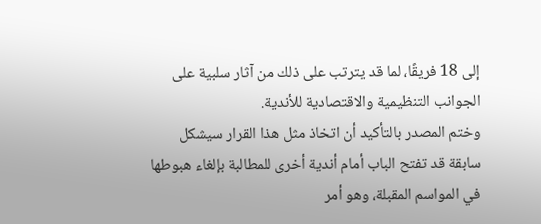إلى 18 فريقًا، لما قد يترتب على ذلك من آثار سلبية على الجوانب التنظيمية والاقتصادية للأندية.
وختم المصدر بالتأكيد أن اتخاذ مثل هذا القرار سيشكل سابقة قد تفتح الباب أمام أندية أخرى للمطالبة بإلغاء هبوطها في المواسم المقبلة، وهو أمر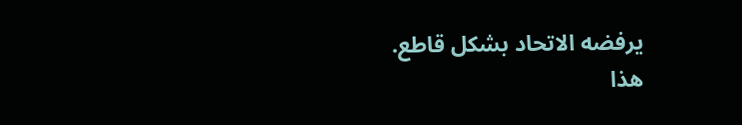يرفضه الاتحاد بشكل قاطع.
هذا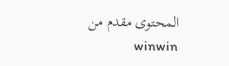المحتوى مقدم من winwin